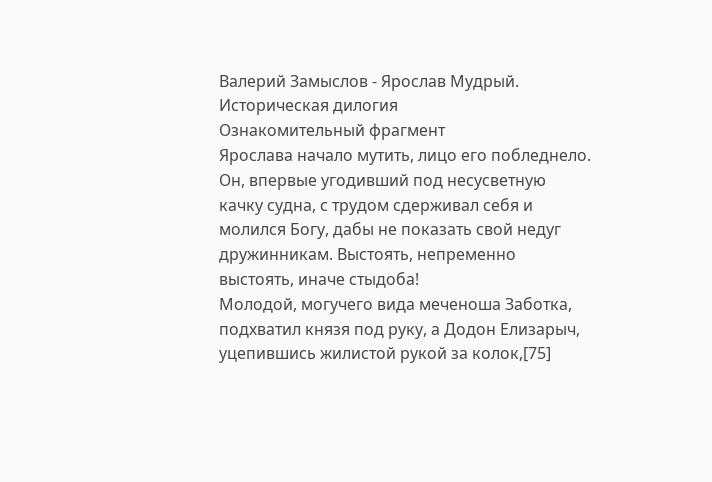Валерий Замыслов - Ярослав Мудрый. Историческая дилогия
Ознакомительный фрагмент
Ярослава начало мутить, лицо его побледнело. Он, впервые угодивший под несусветную качку судна, с трудом сдерживал себя и молился Богу, дабы не показать свой недуг дружинникам. Выстоять, непременно выстоять, иначе стыдоба!
Молодой, могучего вида меченоша Заботка, подхватил князя под руку, а Додон Елизарыч, уцепившись жилистой рукой за колок,[75]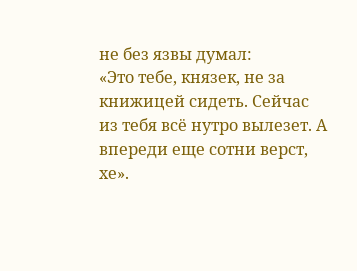не без язвы думал:
«Это тебе, князек, не за книжицей сидеть. Сейчас из тебя всё нутро вылезет. А впереди еще сотни верст, хе».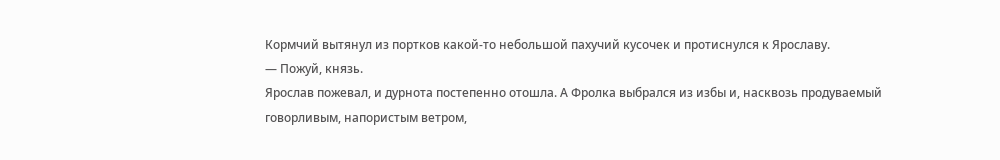Кормчий вытянул из портков какой-то небольшой пахучий кусочек и протиснулся к Ярославу.
— Пожуй, князь.
Ярослав пожевал, и дурнота постепенно отошла. А Фролка выбрался из избы и, насквозь продуваемый говорливым, напористым ветром,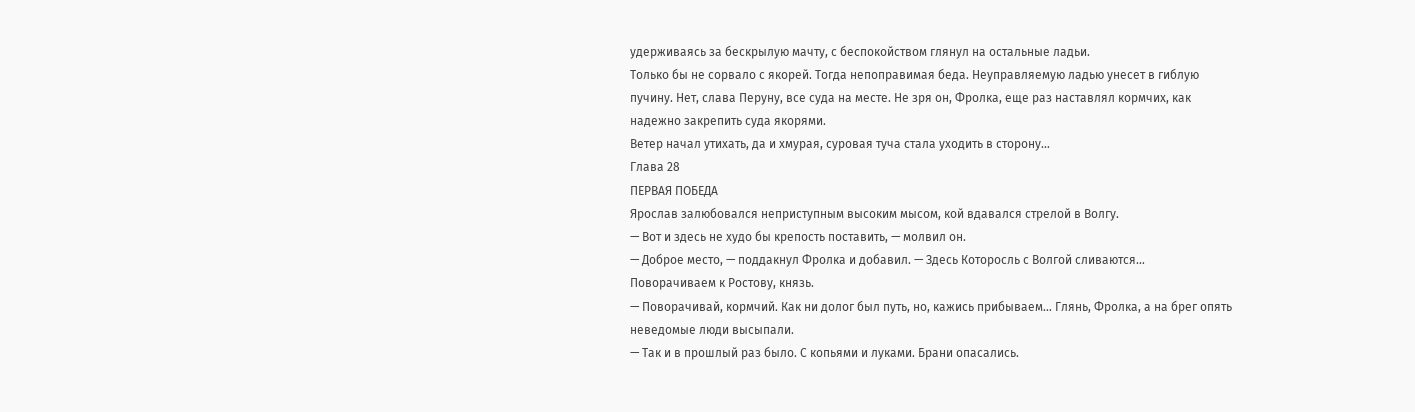удерживаясь за бескрылую мачту, с беспокойством глянул на остальные ладьи.
Только бы не сорвало с якорей. Тогда непоправимая беда. Неуправляемую ладью унесет в гиблую пучину. Нет, слава Перуну, все суда на месте. Не зря он, Фролка, еще раз наставлял кормчих, как надежно закрепить суда якорями.
Ветер начал утихать, да и хмурая, суровая туча стала уходить в сторону…
Глава 28
ПЕРВАЯ ПОБЕДА
Ярослав залюбовался неприступным высоким мысом, кой вдавался стрелой в Волгу.
— Вот и здесь не худо бы крепость поставить, — молвил он.
— Доброе место, — поддакнул Фролка и добавил. — Здесь Которосль с Волгой сливаются… Поворачиваем к Ростову, князь.
— Поворачивай, кормчий. Как ни долог был путь, но, кажись прибываем… Глянь, Фролка, а на брег опять неведомые люди высыпали.
— Так и в прошлый раз было. С копьями и луками. Брани опасались.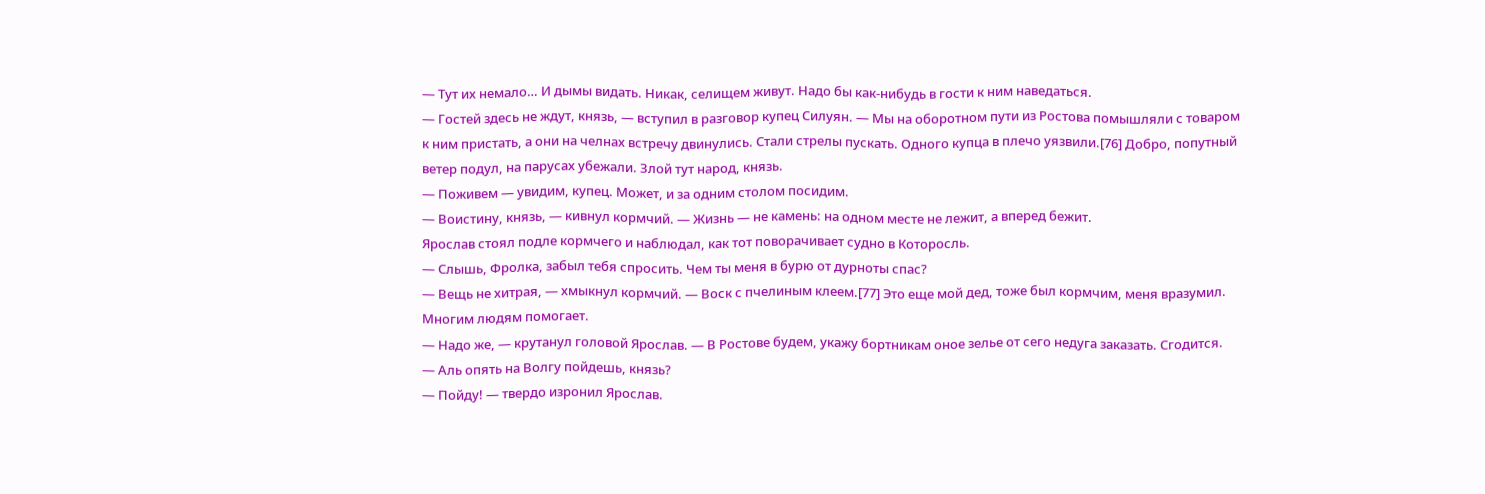— Тут их немало… И дымы видать. Никак, селищем живут. Надо бы как-нибудь в гости к ним наведаться.
— Гостей здесь не ждут, князь, — вступил в разговор купец Силуян. — Мы на оборотном пути из Ростова помышляли с товаром к ним пристать, а они на челнах встречу двинулись. Стали стрелы пускать. Одного купца в плечо уязвили.[76] Добро, попутный ветер подул, на парусах убежали. Злой тут народ, князь.
— Поживем — увидим, купец. Может, и за одним столом посидим.
— Воистину, князь, — кивнул кормчий. — Жизнь — не камень: на одном месте не лежит, а вперед бежит.
Ярослав стоял подле кормчего и наблюдал, как тот поворачивает судно в Которосль.
— Слышь, Фролка, забыл тебя спросить. Чем ты меня в бурю от дурноты спас?
— Вещь не хитрая, — хмыкнул кормчий. — Воск с пчелиным клеем.[77] Это еще мой дед, тоже был кормчим, меня вразумил. Многим людям помогает.
— Надо же, — крутанул головой Ярослав. — В Ростове будем, укажу бортникам оное зелье от сего недуга заказать. Сгодится.
— Аль опять на Волгу пойдешь, князь?
— Пойду! — твердо изронил Ярослав.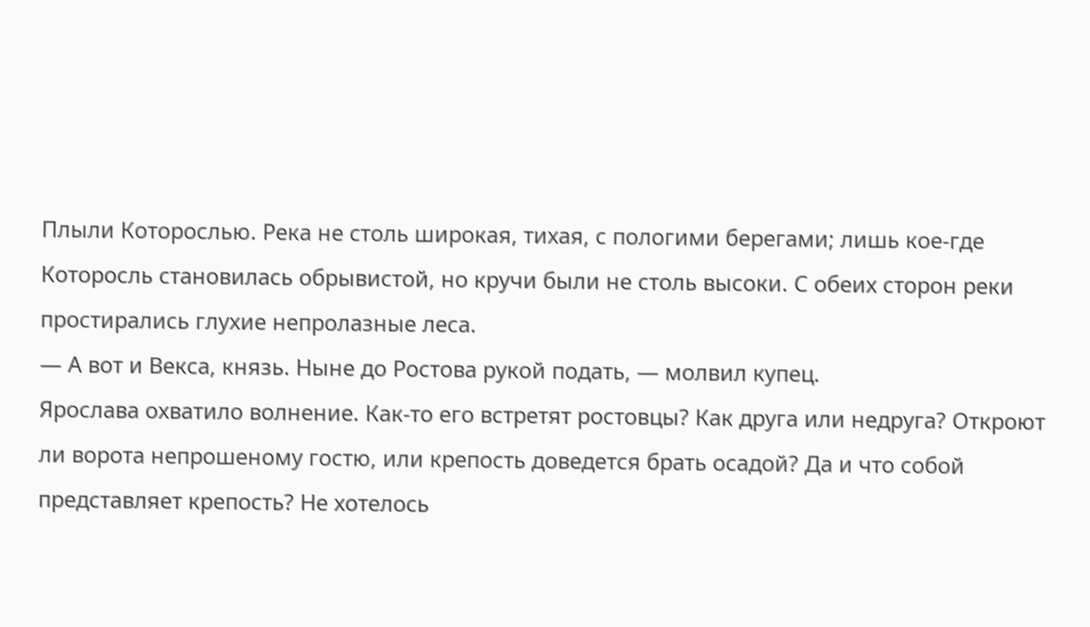Плыли Которослью. Река не столь широкая, тихая, с пологими берегами; лишь кое-где Которосль становилась обрывистой, но кручи были не столь высоки. С обеих сторон реки простирались глухие непролазные леса.
— А вот и Векса, князь. Ныне до Ростова рукой подать, — молвил купец.
Ярослава охватило волнение. Как-то его встретят ростовцы? Как друга или недруга? Откроют ли ворота непрошеному гостю, или крепость доведется брать осадой? Да и что собой представляет крепость? Не хотелось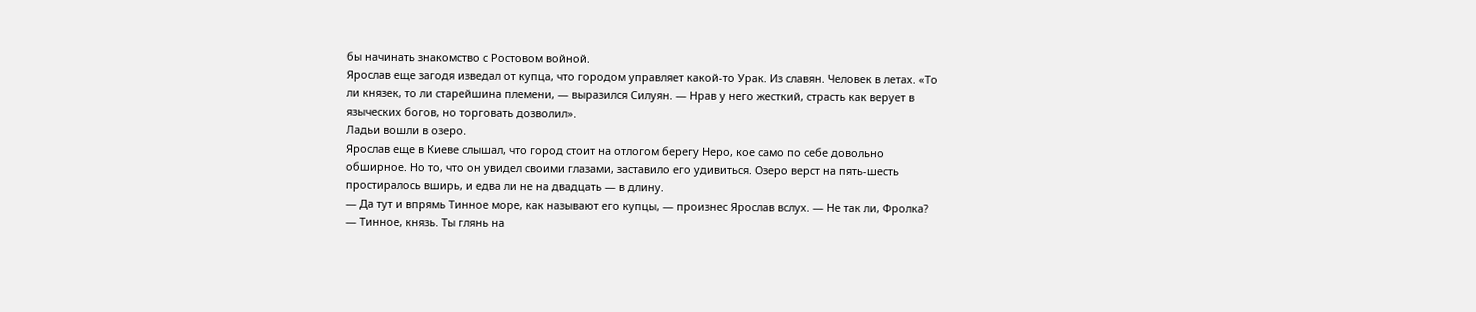бы начинать знакомство с Ростовом войной.
Ярослав еще загодя изведал от купца, что городом управляет какой-то Урак. Из славян. Человек в летах. «То ли князек, то ли старейшина племени, — выразился Силуян. — Нрав у него жесткий, страсть как верует в языческих богов, но торговать дозволил».
Ладьи вошли в озеро.
Ярослав еще в Киеве слышал, что город стоит на отлогом берегу Неро, кое само по себе довольно обширное. Но то, что он увидел своими глазами, заставило его удивиться. Озеро верст на пять-шесть простиралось вширь, и едва ли не на двадцать — в длину.
— Да тут и впрямь Тинное море, как называют его купцы, — произнес Ярослав вслух. — Не так ли, Фролка?
— Тинное, князь. Ты глянь на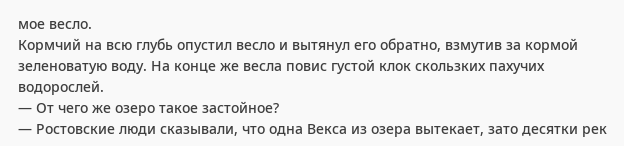мое весло.
Кормчий на всю глубь опустил весло и вытянул его обратно, взмутив за кормой зеленоватую воду. На конце же весла повис густой клок скользких пахучих водорослей.
— От чего же озеро такое застойное?
— Ростовские люди сказывали, что одна Векса из озера вытекает, зато десятки рек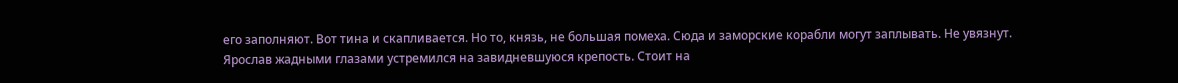его заполняют. Вот тина и скапливается. Но то, князь, не большая помеха. Сюда и заморские корабли могут заплывать. Не увязнут.
Ярослав жадными глазами устремился на завидневшуюся крепость. Стоит на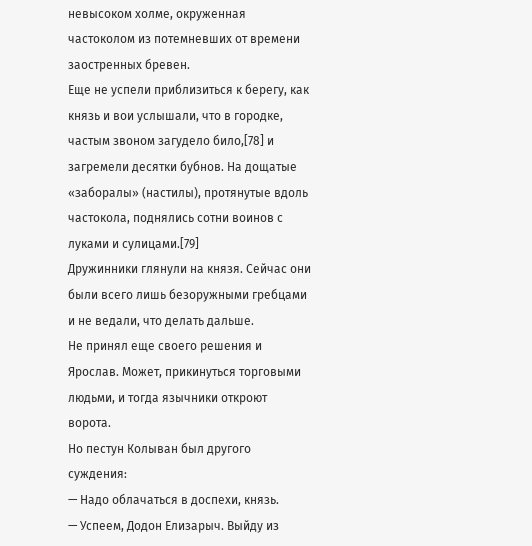невысоком холме, окруженная частоколом из потемневших от времени заостренных бревен.
Еще не успели приблизиться к берегу, как князь и вои услышали, что в городке, частым звоном загудело било,[78] и загремели десятки бубнов. На дощатые «заборалы» (настилы), протянутые вдоль частокола, поднялись сотни воинов с луками и сулицами.[79]
Дружинники глянули на князя. Сейчас они были всего лишь безоружными гребцами и не ведали, что делать дальше.
Не принял еще своего решения и Ярослав. Может, прикинуться торговыми людьми, и тогда язычники откроют ворота.
Но пестун Колыван был другого суждения:
— Надо облачаться в доспехи, князь.
— Успеем, Додон Елизарыч. Выйду из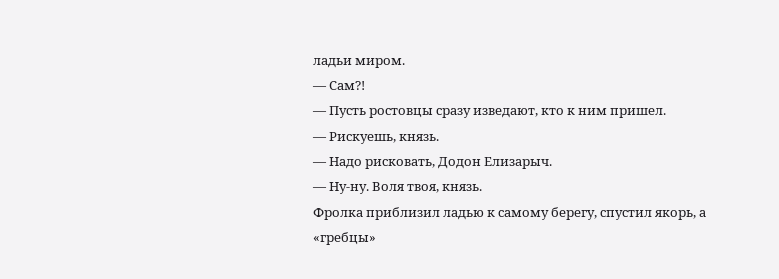ладьи миром.
— Сам?!
— Пусть ростовцы сразу изведают, кто к ним пришел.
— Рискуешь, князь.
— Надо рисковать, Додон Елизарыч.
— Ну-ну. Воля твоя, князь.
Фролка приблизил ладью к самому берегу, спустил якорь, а «гребцы»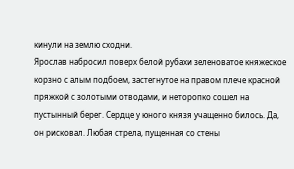кинули на землю сходни.
Ярослав набросил поверх белой рубахи зеленоватое княжеское корзно с алым подбоем, застегнутое на правом плече красной пряжкой с золотыми отводами, и неторопко сошел на пустынный берег. Сердце у юного князя учащенно билось. Да, он рисковал. Любая стрела, пущенная со стены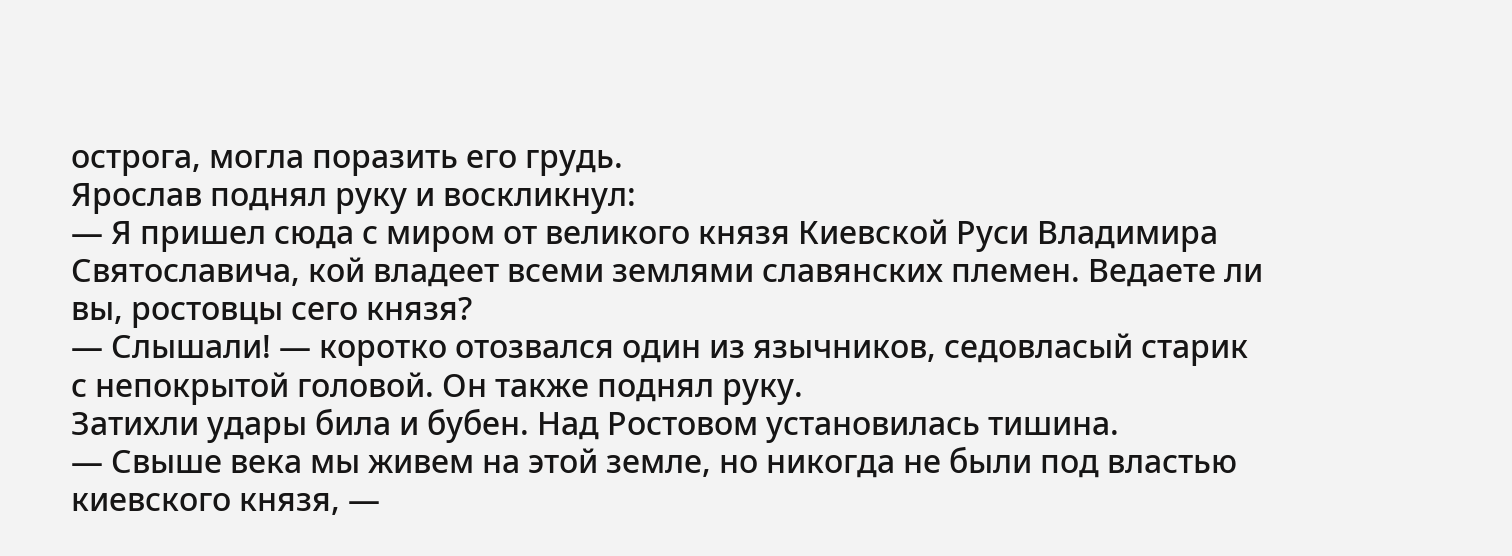острога, могла поразить его грудь.
Ярослав поднял руку и воскликнул:
— Я пришел сюда с миром от великого князя Киевской Руси Владимира Святославича, кой владеет всеми землями славянских племен. Ведаете ли вы, ростовцы сего князя?
— Слышали! — коротко отозвался один из язычников, седовласый старик с непокрытой головой. Он также поднял руку.
Затихли удары била и бубен. Над Ростовом установилась тишина.
— Свыше века мы живем на этой земле, но никогда не были под властью киевского князя, —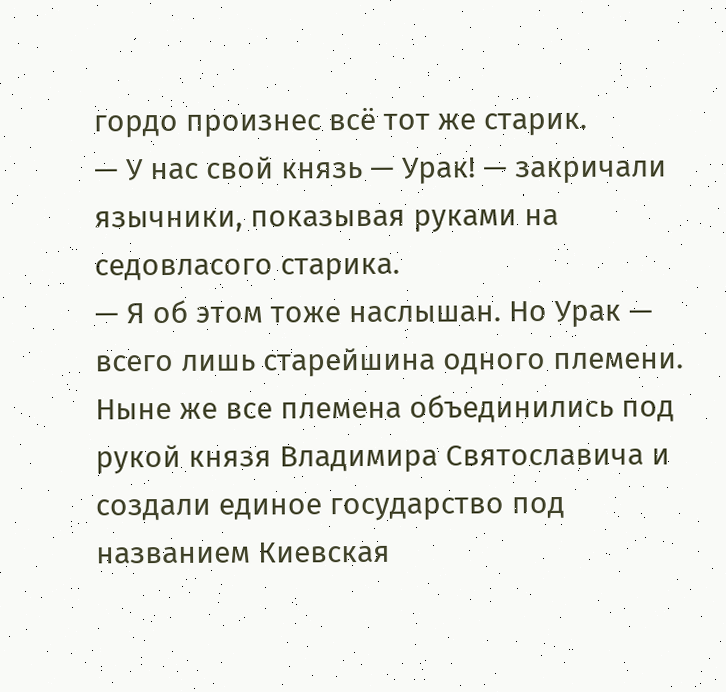гордо произнес всё тот же старик.
— У нас свой князь — Урак! — закричали язычники, показывая руками на седовласого старика.
— Я об этом тоже наслышан. Но Урак — всего лишь старейшина одного племени. Ныне же все племена объединились под рукой князя Владимира Святославича и создали единое государство под названием Киевская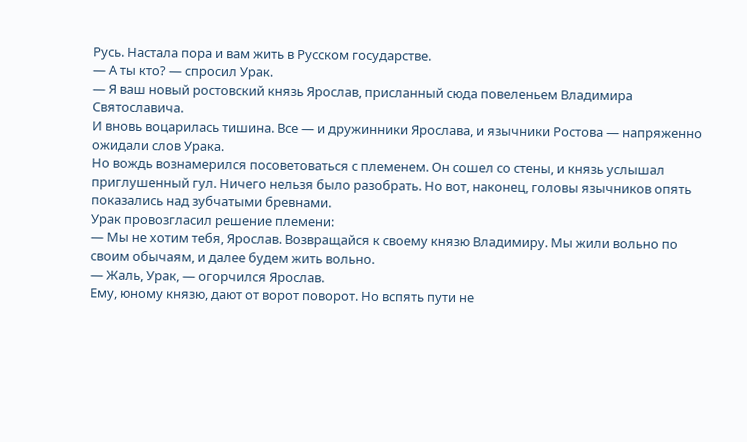Русь. Настала пора и вам жить в Русском государстве.
— А ты кто? — спросил Урак.
— Я ваш новый ростовский князь Ярослав, присланный сюда повеленьем Владимира Святославича.
И вновь воцарилась тишина. Все — и дружинники Ярослава, и язычники Ростова — напряженно ожидали слов Урака.
Но вождь вознамерился посоветоваться с племенем. Он сошел со стены, и князь услышал приглушенный гул. Ничего нельзя было разобрать. Но вот, наконец, головы язычников опять показались над зубчатыми бревнами.
Урак провозгласил решение племени:
— Мы не хотим тебя, Ярослав. Возвращайся к своему князю Владимиру. Мы жили вольно по своим обычаям, и далее будем жить вольно.
— Жаль, Урак, — огорчился Ярослав.
Ему, юному князю, дают от ворот поворот. Но вспять пути не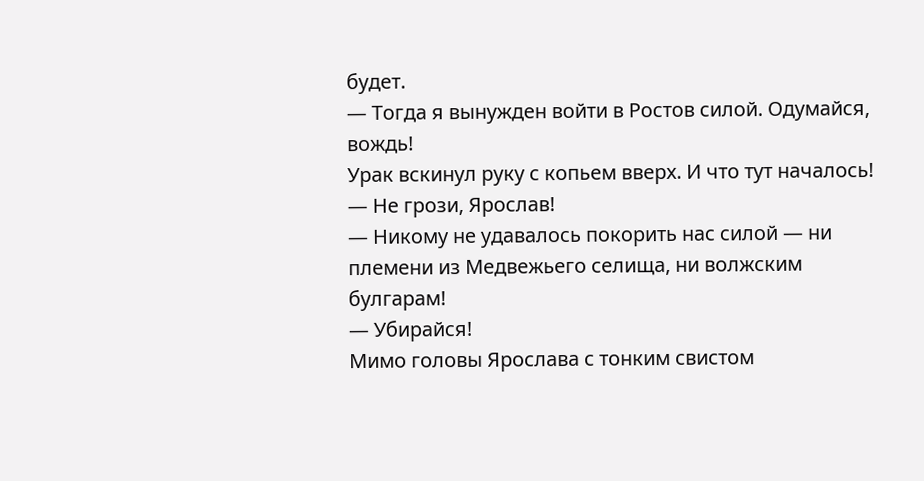будет.
— Тогда я вынужден войти в Ростов силой. Одумайся, вождь!
Урак вскинул руку с копьем вверх. И что тут началось!
— Не грози, Ярослав!
— Никому не удавалось покорить нас силой — ни племени из Медвежьего селища, ни волжским булгарам!
— Убирайся!
Мимо головы Ярослава с тонким свистом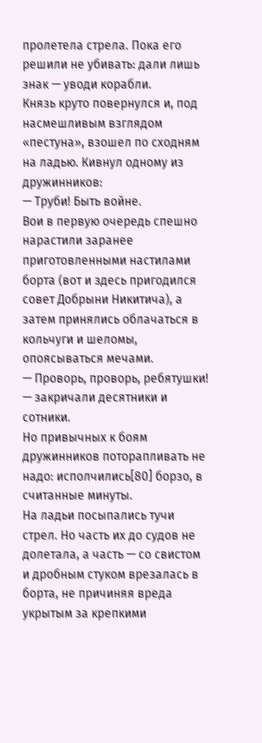пролетела стрела. Пока его решили не убивать: дали лишь знак — уводи корабли.
Князь круто повернулся и, под насмешливым взглядом «пестуна», взошел по сходням на ладью. Кивнул одному из дружинников:
— Труби! Быть войне.
Вои в первую очередь спешно нарастили заранее приготовленными настилами борта (вот и здесь пригодился совет Добрыни Никитича), а затем принялись облачаться в кольчуги и шеломы, опоясываться мечами.
— Проворь, проворь, ребятушки! — закричали десятники и сотники.
Но привычных к боям дружинников поторапливать не надо: исполчились[80] борзо, в считанные минуты.
На ладьи посыпались тучи стрел. Но часть их до судов не долетала, а часть — со свистом и дробным стуком врезалась в борта, не причиняя вреда укрытым за крепкими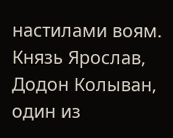настилами воям.
Князь Ярослав, Додон Колыван, один из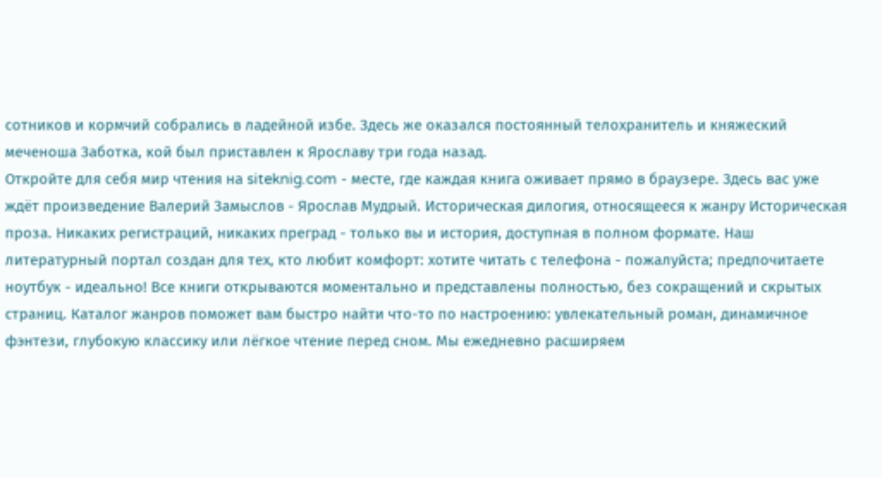сотников и кормчий собрались в ладейной избе. Здесь же оказался постоянный телохранитель и княжеский меченоша Заботка, кой был приставлен к Ярославу три года назад.
Откройте для себя мир чтения на siteknig.com - месте, где каждая книга оживает прямо в браузере. Здесь вас уже ждёт произведение Валерий Замыслов - Ярослав Мудрый. Историческая дилогия, относящееся к жанру Историческая проза. Никаких регистраций, никаких преград - только вы и история, доступная в полном формате. Наш литературный портал создан для тех, кто любит комфорт: хотите читать с телефона - пожалуйста; предпочитаете ноутбук - идеально! Все книги открываются моментально и представлены полностью, без сокращений и скрытых страниц. Каталог жанров поможет вам быстро найти что-то по настроению: увлекательный роман, динамичное фэнтези, глубокую классику или лёгкое чтение перед сном. Мы ежедневно расширяем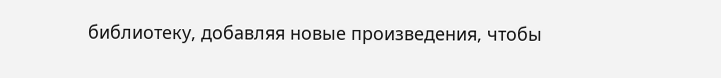библиотеку, добавляя новые произведения, чтобы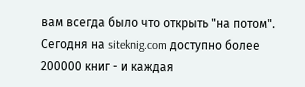вам всегда было что открыть "на потом". Сегодня на siteknig.com доступно более 200000 книг - и каждая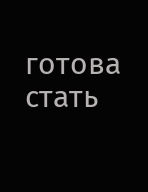готова стать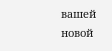вашей новой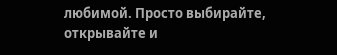любимой. Просто выбирайте, открывайте и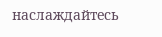наслаждайтесь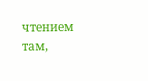чтением там,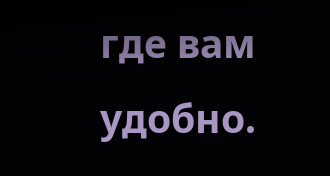где вам удобно.